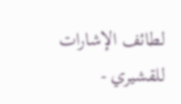لطائف الإشارات للقشيري -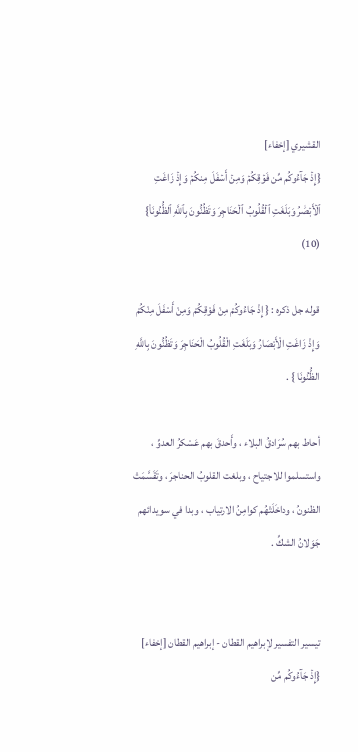القشيري [إخفاء]
{إِذۡ جَآءُوكُم مِّن فَوۡقِكُمۡ وَمِنۡ أَسۡفَلَ مِنكُمۡ وَإِذۡ زَاغَتِ ٱلۡأَبۡصَٰرُ وَبَلَغَتِ ٱلۡقُلُوبُ ٱلۡحَنَاجِرَ وَتَظُنُّونَ بِٱللَّهِ ٱلظُّنُونَا۠} (10)

قوله جل ذكره : { إِذْ جَاءُوكُمْ مِنْ فَوْقِكُمْ وَمِنْ أَسْفَلَ مِنْكُمْ وَإِذْ زَاغَتِ الْأَبْصَارُ وَبَلَغَتِ الْقُلُوبُ الْحَنَاجِرَ وَتَظُنُّونَ بِاللَّهِ الظُّنُونَا } .

أحاط بهم سُرَادقُ البلاء ، وأَحدقَ بهم عَسْكرُ العدوِّ ، واستسلموا للاجتياح ، وبلغت القلوبُ الحناجرَ ، وتَقَسَّمَتْ الظنونُ ، وداخَلَتْهُم كوامِنُ الارتياب ، وبدا في سويدائهم جَوَلانُ الشكِّ .


تيسير التفسير لإبراهيم القطان - إبراهيم القطان [إخفاء]
{إِذۡ جَآءُوكُم مِّن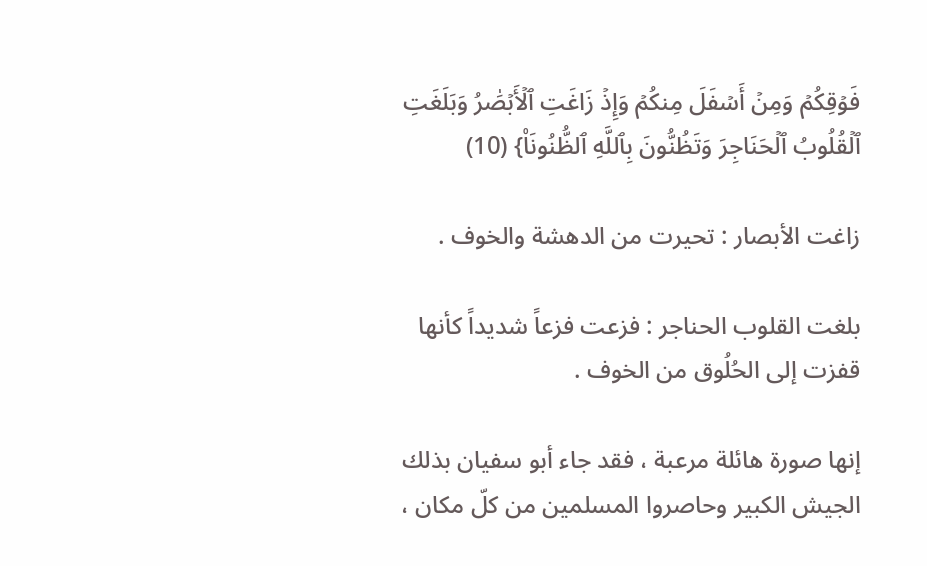فَوۡقِكُمۡ وَمِنۡ أَسۡفَلَ مِنكُمۡ وَإِذۡ زَاغَتِ ٱلۡأَبۡصَٰرُ وَبَلَغَتِ ٱلۡقُلُوبُ ٱلۡحَنَاجِرَ وَتَظُنُّونَ بِٱللَّهِ ٱلظُّنُونَا۠} (10)

زاغت الأبصار : تحيرت من الدهشة والخوف .

بلغت القلوب الحناجر : فزعت فزعاً شديداً كأنها قفزت إلى الحُلُوق من الخوف .

إنها صورة هائلة مرعبة ، فقد جاء أبو سفيان بذلك الجيش الكبير وحاصروا المسلمين من كلّ مكان ،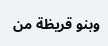وبنو قريظة من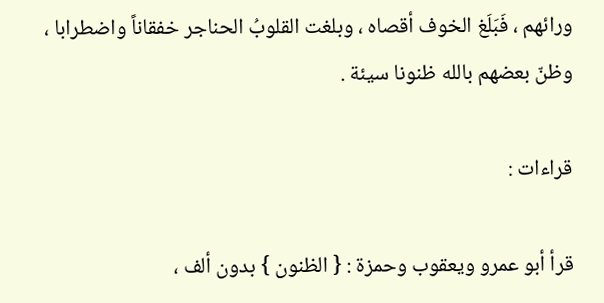ورائهم ، فَبَلَغ الخوف أقصاه ، وبلغت القلوبُ الحناجر خفقاناً واضطرابا ، وظنّ بعضهم بالله ظنونا سيئة .

قراءات :

قرأ أبو عمرو ويعقوب وحمزة : { الظنون } بدون ألف ،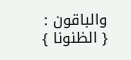والباقون : { الظنونا }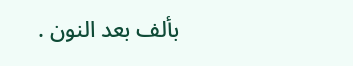بألف بعد النون .